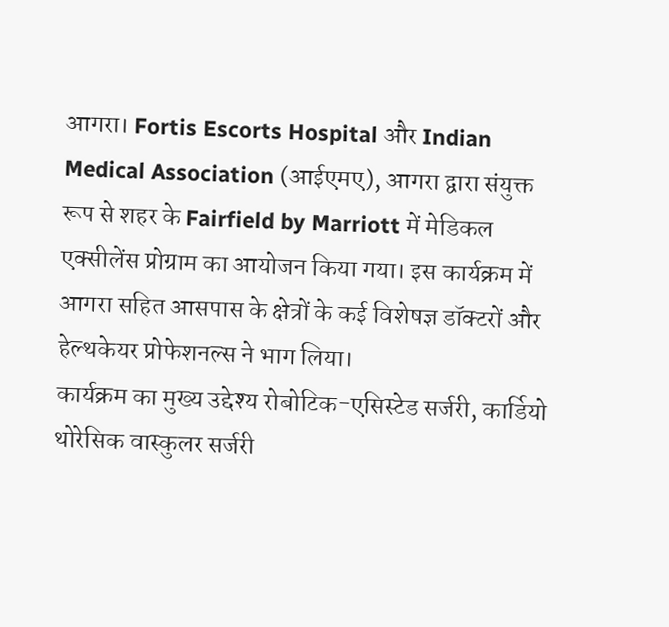आगरा। Fortis Escorts Hospital और Indian Medical Association (आईएमए), आगरा द्वारा संयुक्त रूप से शहर के Fairfield by Marriott में मेडिकल एक्सीलेंस प्रोग्राम का आयोजन किया गया। इस कार्यक्रम में आगरा सहित आसपास के क्षेत्रों के कई विशेषज्ञ डॉक्टरों और हेल्थकेयर प्रोफेशनल्स ने भाग लिया।
कार्यक्रम का मुख्य उद्देश्य रोबोटिक-एसिस्टेड सर्जरी, कार्डियो थोरेसिक वास्कुलर सर्जरी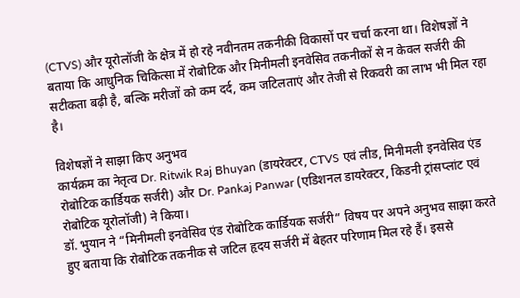(CTVS) और यूरोलॉजी के क्षेत्र में हो रहे नवीनतम तकनीकी विकासों पर चर्चा करना था। विशेषज्ञों ने बताया कि आधुनिक चिकित्सा में रोबोटिक और मिनीमली इनवेसिव तकनीकों से न केवल सर्जरी की सटीकता बढ़ी है, बल्कि मरीजों को कम दर्द, कम जटिलताएं और तेजी से रिकवरी का लाभ भी मिल रहा है।

विशेषज्ञों ने साझा किए अनुभव
कार्यक्रम का नेतृत्व Dr. Ritwik Raj Bhuyan (डायरेक्टर, CTVS एवं लीड, मिनीमली इनवेसिव एंड रोबोटिक कार्डियक सर्जरी) और Dr. Pankaj Panwar (एडिशनल डायरेक्टर, किडनी ट्रांसप्लांट एवं रोबोटिक यूरोलॉजी) ने किया।
डॉ. भुयान ने “मिनीमली इनवेसिव एंड रोबोटिक कार्डियक सर्जरी” विषय पर अपने अनुभव साझा करते हुए बताया कि रोबोटिक तकनीक से जटिल हृदय सर्जरी में बेहतर परिणाम मिल रहे हैं। इससे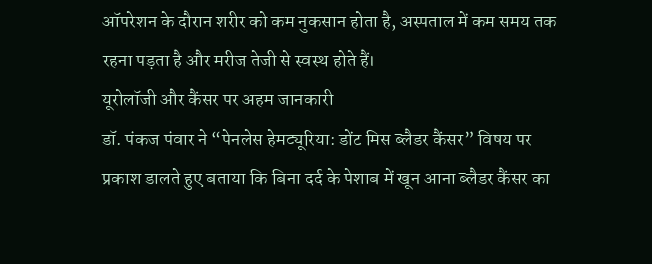ऑपरेशन के दौरान शरीर को कम नुकसान होता है, अस्पताल में कम समय तक रहना पड़ता है और मरीज तेजी से स्वस्थ होते हैं।
यूरोलॉजी और कैंसर पर अहम जानकारी
डॉ. पंकज पंवार ने “पेनलेस हेमट्यूरिया: डोंट मिस ब्लैडर कैंसर” विषय पर प्रकाश डालते हुए बताया कि बिना दर्द के पेशाब में खून आना ब्लैडर कैंसर का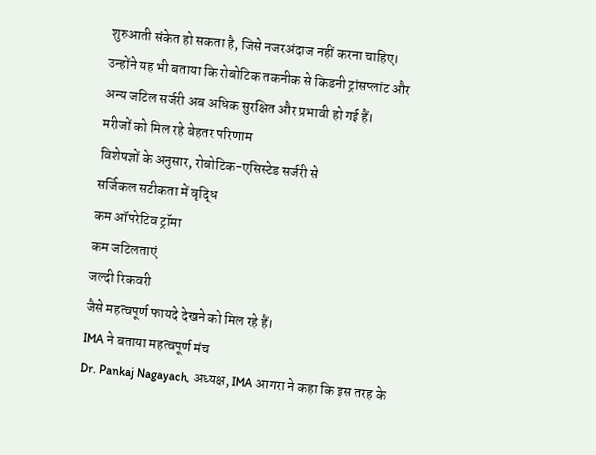शुरुआती संकेत हो सकता है, जिसे नजरअंदाज नहीं करना चाहिए। उन्होंने यह भी बताया कि रोबोटिक तकनीक से किडनी ट्रांसप्लांट और अन्य जटिल सर्जरी अब अधिक सुरक्षित और प्रभावी हो गई हैं।
मरीजों को मिल रहे बेहतर परिणाम
विशेषज्ञों के अनुसार, रोबोटिक-एसिस्टेड सर्जरी से
सर्जिकल सटीकता में वृद्धि
कम ऑपरेटिव ट्रॉमा
कम जटिलताएं
जल्दी रिकवरी
जैसे महत्वपूर्ण फायदे देखने को मिल रहे हैं।
IMA ने बताया महत्वपूर्ण मंच
Dr. Pankaj Nagayach, अध्यक्ष, IMA आगरा ने कहा कि इस तरह के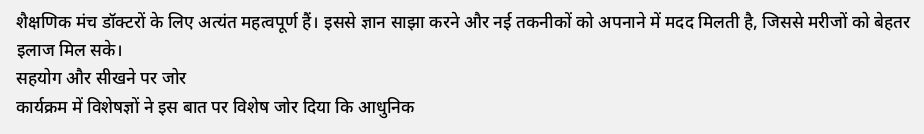शैक्षणिक मंच डॉक्टरों के लिए अत्यंत महत्वपूर्ण हैं। इससे ज्ञान साझा करने और नई तकनीकों को अपनाने में मदद मिलती है, जिससे मरीजों को बेहतर इलाज मिल सके।
सहयोग और सीखने पर जोर
कार्यक्रम में विशेषज्ञों ने इस बात पर विशेष जोर दिया कि आधुनिक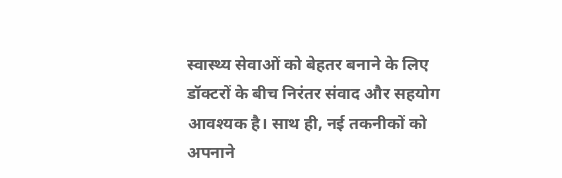स्वास्थ्य सेवाओं को बेहतर बनाने के लिए डॉक्टरों के बीच निरंतर संवाद और सहयोग आवश्यक है। साथ ही, नई तकनीकों को अपनाने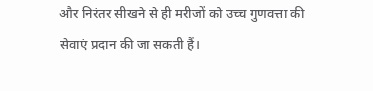और निरंतर सीखने से ही मरीजों को उच्च गुणवत्ता की सेवाएं प्रदान की जा सकती हैं।